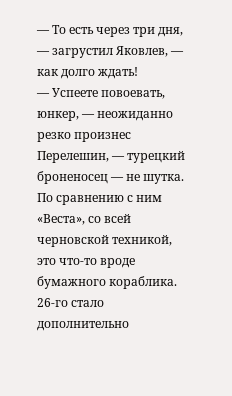— То есть через три дня, — загрустил Яковлев, — как долго ждать!
— Успеете повоевать, юнкер, — неожиданно резко произнес Перелешин, — турецкий броненосец — не шутка. По сравнению с ним «Веста», со всей черновской техникой, это что-то вроде бумажного кораблика.
26-го стало дополнительно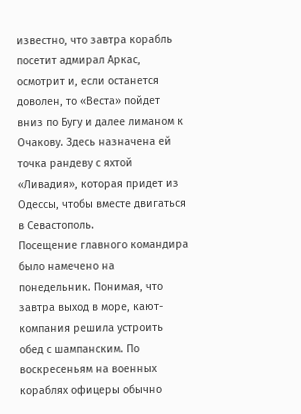известно, что завтра корабль посетит адмирал Аркас, осмотрит и, если останется доволен, то «Веста» пойдет вниз по Бугу и далее лиманом к Очакову. Здесь назначена ей точка рандеву с яхтой «Ливадия», которая придет из Одессы, чтобы вместе двигаться в Севастополь.
Посещение главного командира было намечено на понедельник. Понимая, что завтра выход в море, кают-компания решила устроить обед с шампанским. По воскресеньям на военных кораблях офицеры обычно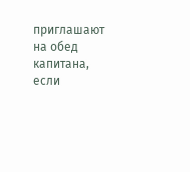приглашают на обед капитана, если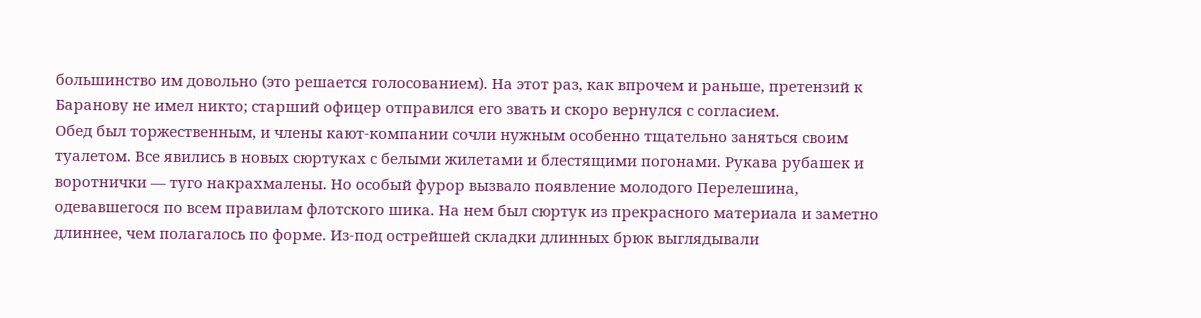большинство им довольно (это решается голосованием). На этот раз, как впрочем и раньше, претензий к Баранову не имел никто; старший офицер отправился его звать и скоро вернулся с согласием.
Обед был торжественным, и члены кают-компании сочли нужным особенно тщательно заняться своим туалетом. Все явились в новых сюртуках с белыми жилетами и блестящими погонами. Рукава рубашек и воротнички — туго накрахмалены. Но особый фурор вызвало появление молодого Перелешина, одевавшегося по всем правилам флотского шика. На нем был сюртук из прекрасного материала и заметно длиннее, чем полагалось по форме. Из-под острейшей складки длинных брюк выглядывали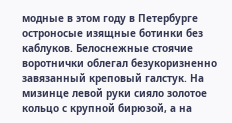модные в этом году в Петербурге остроносые изящные ботинки без каблуков. Белоснежные стоячие воротнички облегал безукоризненно завязанный креповый галстук. На мизинце левой руки сияло золотое кольцо с крупной бирюзой, а на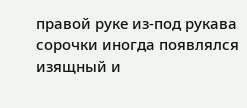правой руке из-под рукава сорочки иногда появлялся изящный и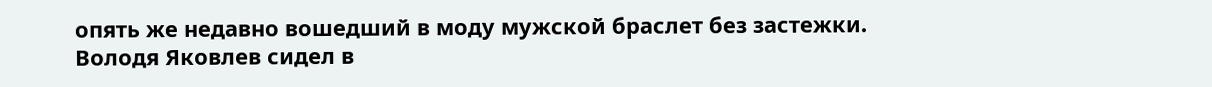опять же недавно вошедший в моду мужской браслет без застежки.
Володя Яковлев сидел в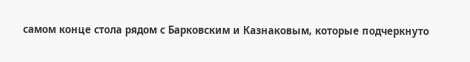самом конце стола рядом с Барковским и Казнаковым, которые подчеркнуто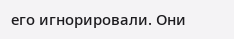его игнорировали. Они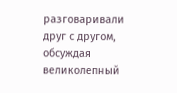разговаривали друг с другом, обсуждая великолепный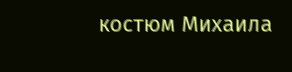костюм Михаила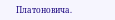Платоновича.